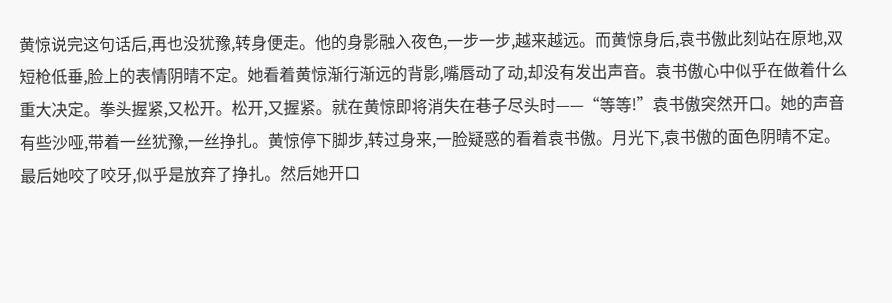黄惊说完这句话后,再也没犹豫,转身便走。他的身影融入夜色,一步一步,越来越远。而黄惊身后,袁书傲此刻站在原地,双短枪低垂,脸上的表情阴晴不定。她看着黄惊渐行渐远的背影,嘴唇动了动,却没有发出声音。袁书傲心中似乎在做着什么重大决定。拳头握紧,又松开。松开,又握紧。就在黄惊即将消失在巷子尽头时——“等等!”袁书傲突然开口。她的声音有些沙哑,带着一丝犹豫,一丝挣扎。黄惊停下脚步,转过身来,一脸疑惑的看着袁书傲。月光下,袁书傲的面色阴晴不定。最后她咬了咬牙,似乎是放弃了挣扎。然后她开口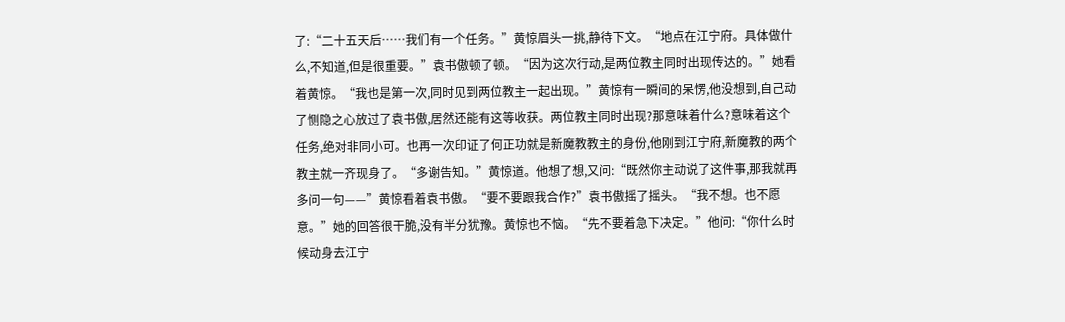了:“二十五天后……我们有一个任务。”黄惊眉头一挑,静待下文。“地点在江宁府。具体做什么,不知道,但是很重要。”袁书傲顿了顿。“因为这次行动,是两位教主同时出现传达的。”她看着黄惊。“我也是第一次,同时见到两位教主一起出现。”黄惊有一瞬间的呆愣,他没想到,自己动了恻隐之心放过了袁书傲,居然还能有这等收获。两位教主同时出现?那意味着什么?意味着这个任务,绝对非同小可。也再一次印证了何正功就是新魔教教主的身份,他刚到江宁府,新魔教的两个教主就一齐现身了。“多谢告知。”黄惊道。他想了想,又问:“既然你主动说了这件事,那我就再多问一句——”黄惊看着袁书傲。“要不要跟我合作?”袁书傲摇了摇头。“我不想。也不愿意。”她的回答很干脆,没有半分犹豫。黄惊也不恼。“先不要着急下决定。”他问:“你什么时候动身去江宁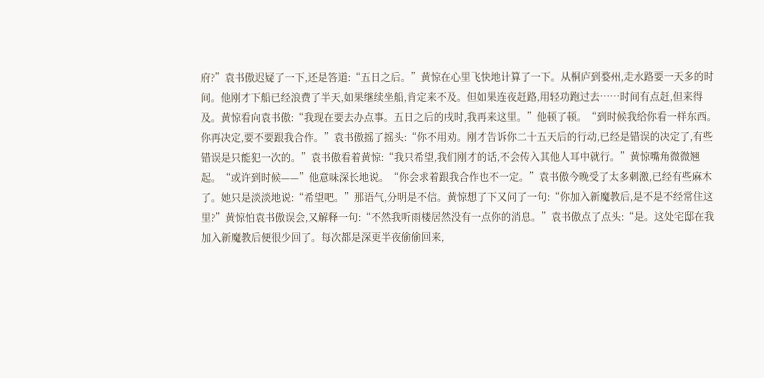府?”袁书傲迟疑了一下,还是答道:“五日之后。”黄惊在心里飞快地计算了一下。从桐庐到婺州,走水路要一天多的时间。他刚才下船已经浪费了半天,如果继续坐船,肯定来不及。但如果连夜赶路,用轻功跑过去……时间有点赶,但来得及。黄惊看向袁书傲:“我现在要去办点事。五日之后的戌时,我再来这里。”他顿了顿。“到时候我给你看一样东西。你再决定,要不要跟我合作。”袁书傲摇了摇头:“你不用劝。刚才告诉你二十五天后的行动,已经是错误的决定了,有些错误是只能犯一次的。”袁书傲看着黄惊:“我只希望,我们刚才的话,不会传入其他人耳中就行。”黄惊嘴角微微翘起。“或许到时候——”他意味深长地说。“你会求着跟我合作也不一定。”袁书傲今晚受了太多刺激,已经有些麻木了。她只是淡淡地说:“希望吧。”那语气,分明是不信。黄惊想了下又问了一句:“你加入新魔教后,是不是不经常住这里?”黄惊怕袁书傲误会,又解释一句:“不然我听雨楼居然没有一点你的消息。”袁书傲点了点头:“是。这处宅邸在我加入新魔教后便很少回了。每次都是深更半夜偷偷回来,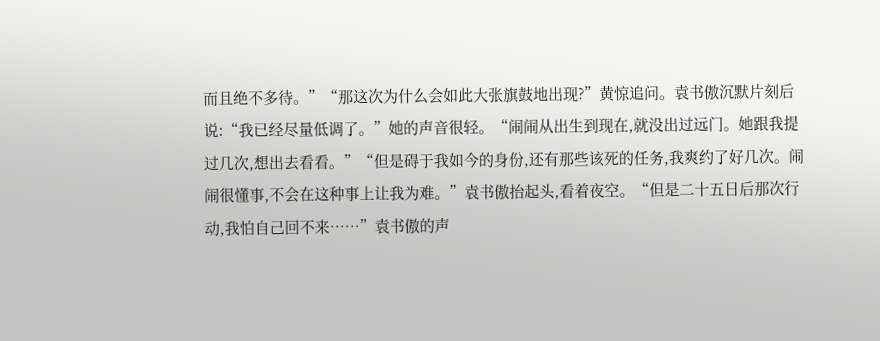而且绝不多待。”“那这次为什么会如此大张旗鼓地出现?”黄惊追问。袁书傲沉默片刻后说:“我已经尽量低调了。”她的声音很轻。“闹闹从出生到现在,就没出过远门。她跟我提过几次,想出去看看。”“但是碍于我如今的身份,还有那些该死的任务,我爽约了好几次。闹闹很懂事,不会在这种事上让我为难。”袁书傲抬起头,看着夜空。“但是二十五日后那次行动,我怕自己回不来……”袁书傲的声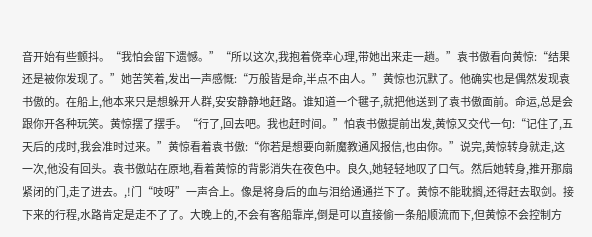音开始有些颤抖。“我怕会留下遗憾。”“所以这次,我抱着侥幸心理,带她出来走一趟。”袁书傲看向黄惊:“结果还是被你发现了。”她苦笑着,发出一声感慨:“万般皆是命,半点不由人。”黄惊也沉默了。他确实也是偶然发现袁书傲的。在船上,他本来只是想躲开人群,安安静静地赶路。谁知道一个毽子,就把他送到了袁书傲面前。命运,总是会跟你开各种玩笑。黄惊摆了摆手。“行了,回去吧。我也赶时间。”怕袁书傲提前出发,黄惊又交代一句:“记住了,五天后的戌时,我会准时过来。”黄惊看着袁书傲:“你若是想要向新魔教通风报信,也由你。”说完,黄惊转身就走,这一次,他没有回头。袁书傲站在原地,看着黄惊的背影消失在夜色中。良久,她轻轻地叹了口气。然后她转身,推开那扇紧闭的门,走了进去。,!门“吱呀”一声合上。像是将身后的血与泪给通通拦下了。黄惊不能耽搁,还得赶去取剑。接下来的行程,水路肯定是走不了了。大晚上的,不会有客船靠岸,倒是可以直接偷一条船顺流而下,但黄惊不会控制方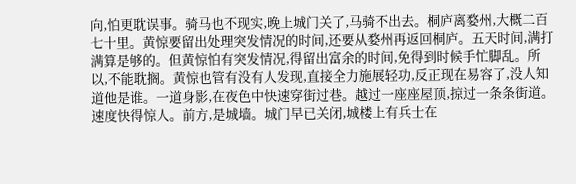向,怕更耽误事。骑马也不现实,晚上城门关了,马骑不出去。桐庐离婺州,大概二百七十里。黄惊要留出处理突发情况的时间,还要从婺州再返回桐庐。五天时间,满打满算是够的。但黄惊怕有突发情况,得留出富余的时间,免得到时候手忙脚乱。所以,不能耽搁。黄惊也管有没有人发现,直接全力施展轻功,反正现在易容了,没人知道他是谁。一道身影,在夜色中快速穿街过巷。越过一座座屋顶,掠过一条条街道。速度快得惊人。前方,是城墙。城门早已关闭,城楼上有兵士在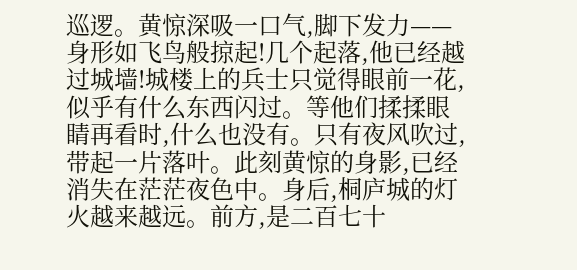巡逻。黄惊深吸一口气,脚下发力——身形如飞鸟般掠起!几个起落,他已经越过城墙!城楼上的兵士只觉得眼前一花,似乎有什么东西闪过。等他们揉揉眼睛再看时,什么也没有。只有夜风吹过,带起一片落叶。此刻黄惊的身影,已经消失在茫茫夜色中。身后,桐庐城的灯火越来越远。前方,是二百七十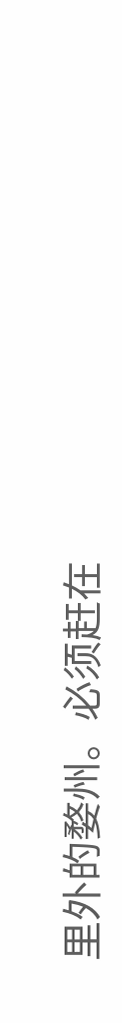里外的婺州。必须赶在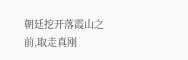朝廷挖开落霞山之前,取走真刚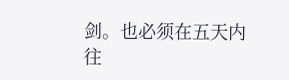剑。也必须在五天内往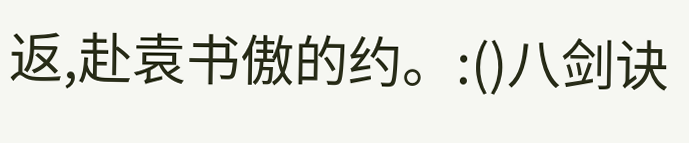返,赴袁书傲的约。:()八剑诀